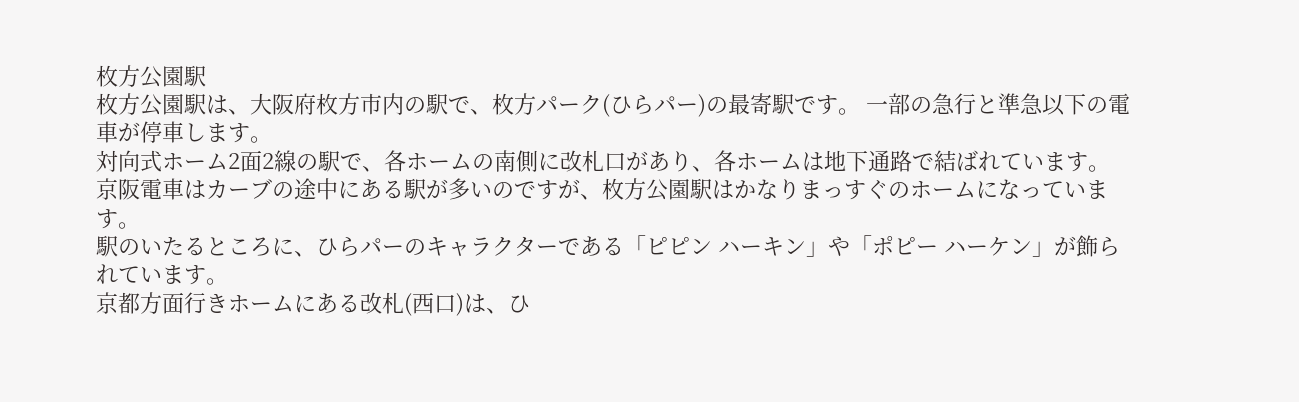枚方公園駅
枚方公園駅は、大阪府枚方市内の駅で、枚方パーク(ひらパー)の最寄駅です。 一部の急行と準急以下の電車が停車します。
対向式ホーム2面2線の駅で、各ホームの南側に改札口があり、各ホームは地下通路で結ばれています。 京阪電車はカーブの途中にある駅が多いのですが、枚方公園駅はかなりまっすぐのホームになっています。
駅のいたるところに、ひらパーのキャラクターである「ピピン ハーキン」や「ポピー ハーケン」が飾られています。
京都方面行きホームにある改札(西口)は、ひ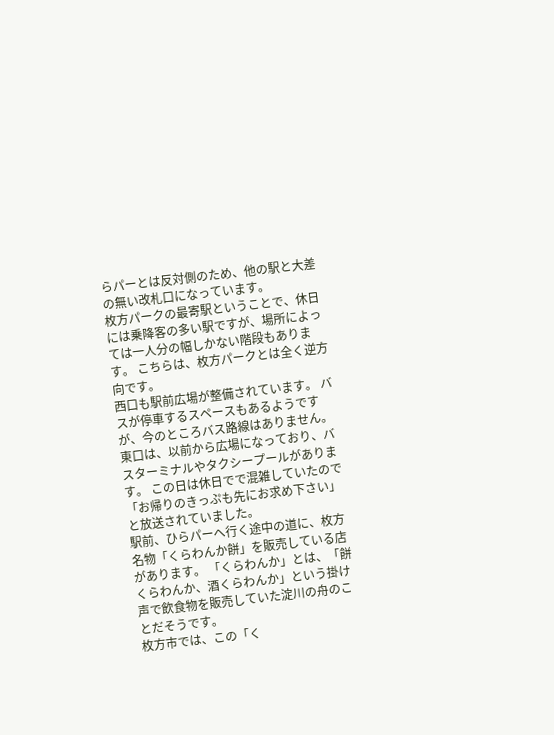らパーとは反対側のため、他の駅と大差の無い改札口になっています。
枚方パークの最寄駅ということで、休日には乗降客の多い駅ですが、場所によっては一人分の幅しかない階段もあります。 こちらは、枚方パークとは全く逆方向です。
西口も駅前広場が整備されています。 バスが停車するスペースもあるようですが、今のところバス路線はありません。
東口は、以前から広場になっており、バスターミナルやタクシープールがあります。 この日は休日でで混雑していたので「お帰りのきっぷも先にお求め下さい」と放送されていました。
駅前、ひらパーへ行く途中の道に、枚方名物「くらわんか餅」を販売している店があります。 「くらわんか」とは、「餅くらわんか、酒くらわんか」という掛け声で飲食物を販売していた淀川の舟のことだそうです。
枚方市では、この「く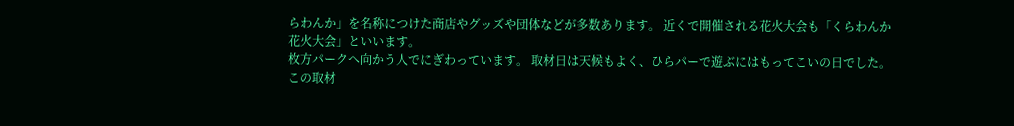らわんか」を名称につけた商店やグッズや団体などが多数あります。 近くで開催される花火大会も「くらわんか花火大会」といいます。
枚方パークへ向かう人でにぎわっています。 取材日は天候もよく、ひらパーで遊ぶにはもってこいの日でした。
この取材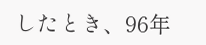したとき、96年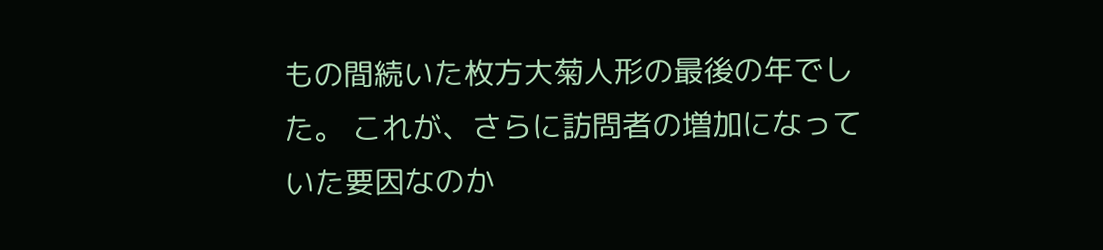もの間続いた枚方大菊人形の最後の年でした。 これが、さらに訪問者の増加になっていた要因なのか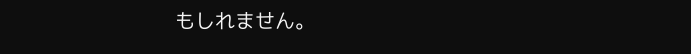もしれません。